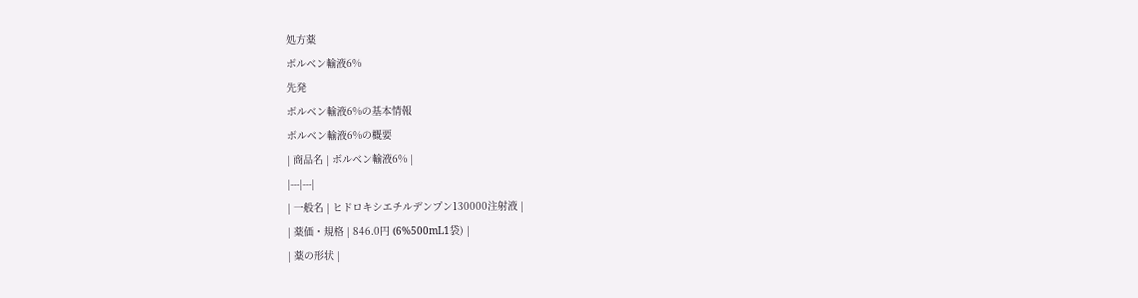処方薬
ボルベン輸液6%
先発
ボルベン輸液6%の基本情報
ボルベン輸液6%の概要
| 商品名 | ボルベン輸液6% |
|---|---|
| 一般名 | ヒドロキシエチルデンプン130000注射液 |
| 薬価・規格 | 846.0円 (6%500mL1袋) |
| 薬の形状 |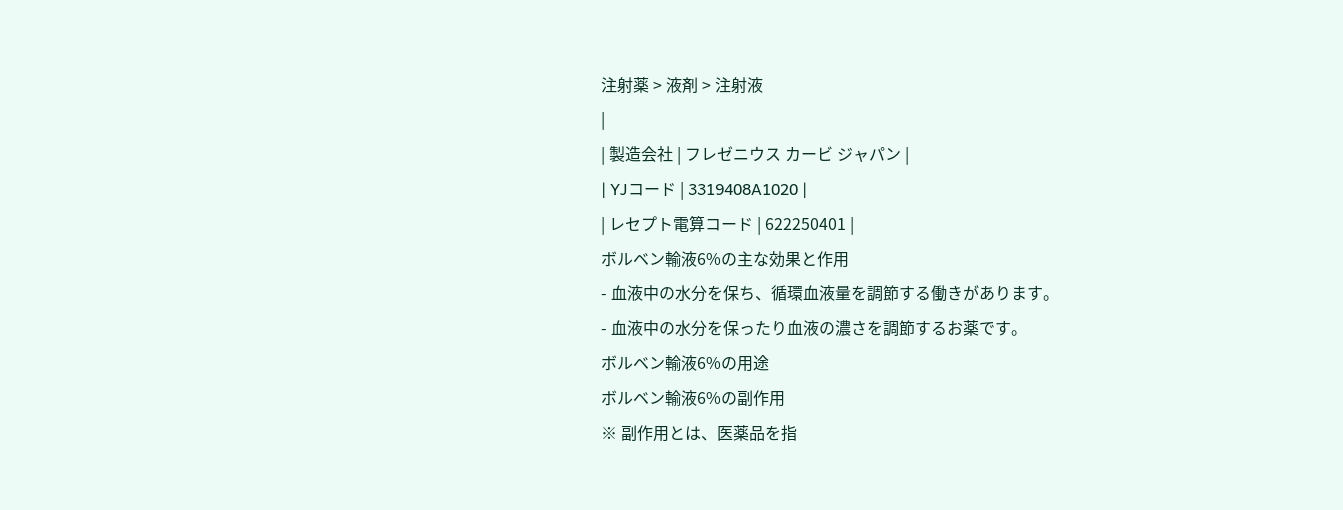注射薬 > 液剤 > 注射液
|
| 製造会社 | フレゼニウス カービ ジャパン |
| YJコード | 3319408A1020 |
| レセプト電算コード | 622250401 |
ボルベン輸液6%の主な効果と作用
- 血液中の水分を保ち、循環血液量を調節する働きがあります。
- 血液中の水分を保ったり血液の濃さを調節するお薬です。
ボルベン輸液6%の用途
ボルベン輸液6%の副作用
※ 副作用とは、医薬品を指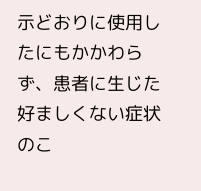示どおりに使用したにもかかわらず、患者に生じた好ましくない症状のこ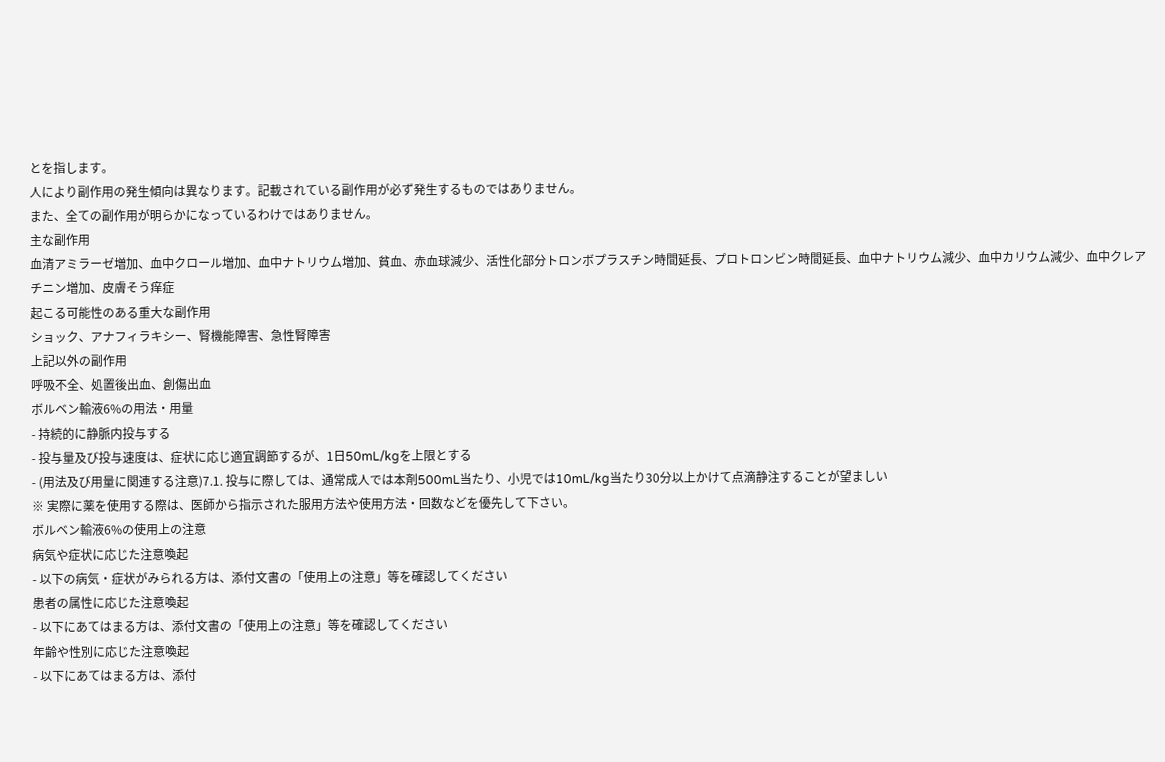とを指します。
人により副作用の発生傾向は異なります。記載されている副作用が必ず発生するものではありません。
また、全ての副作用が明らかになっているわけではありません。
主な副作用
血清アミラーゼ増加、血中クロール増加、血中ナトリウム増加、貧血、赤血球減少、活性化部分トロンボプラスチン時間延長、プロトロンビン時間延長、血中ナトリウム減少、血中カリウム減少、血中クレアチニン増加、皮膚そう痒症
起こる可能性のある重大な副作用
ショック、アナフィラキシー、腎機能障害、急性腎障害
上記以外の副作用
呼吸不全、処置後出血、創傷出血
ボルベン輸液6%の用法・用量
- 持続的に静脈内投与する
- 投与量及び投与速度は、症状に応じ適宜調節するが、1日50mL/kgを上限とする
- (用法及び用量に関連する注意)7.1. 投与に際しては、通常成人では本剤500mL当たり、小児では10mL/kg当たり30分以上かけて点滴静注することが望ましい
※ 実際に薬を使用する際は、医師から指示された服用方法や使用方法・回数などを優先して下さい。
ボルベン輸液6%の使用上の注意
病気や症状に応じた注意喚起
- 以下の病気・症状がみられる方は、添付文書の「使用上の注意」等を確認してください
患者の属性に応じた注意喚起
- 以下にあてはまる方は、添付文書の「使用上の注意」等を確認してください
年齢や性別に応じた注意喚起
- 以下にあてはまる方は、添付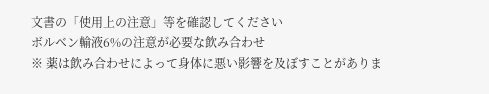文書の「使用上の注意」等を確認してください
ボルベン輸液6%の注意が必要な飲み合わせ
※ 薬は飲み合わせによって身体に悪い影響を及ぼすことがありま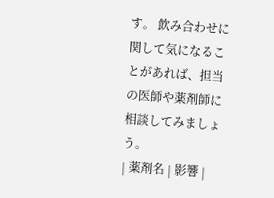す。 飲み合わせに関して気になることがあれば、担当の医師や薬剤師に相談してみましょう。
| 薬剤名 | 影響 |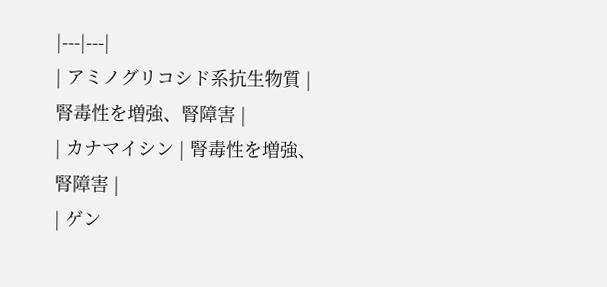|---|---|
| アミノグリコシド系抗生物質 | 腎毒性を増強、腎障害 |
| カナマイシン | 腎毒性を増強、腎障害 |
| ゲン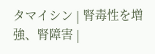タマイシン | 腎毒性を増強、腎障害 |